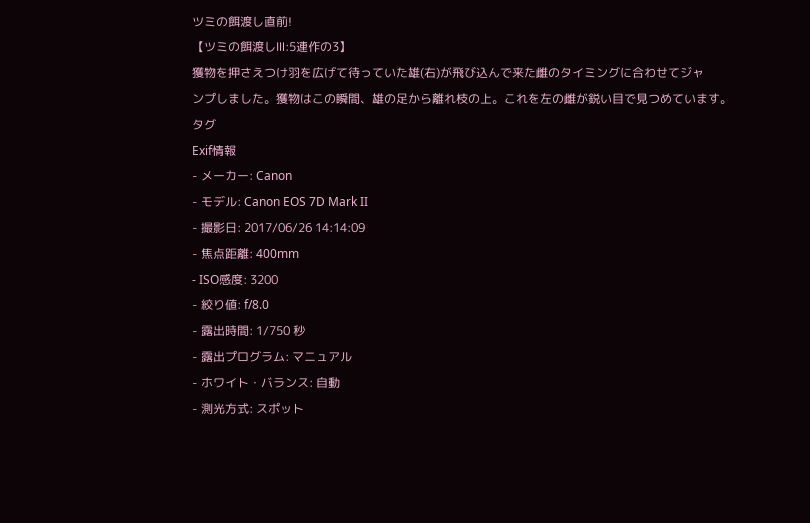ツミの餌渡し直前!
【ツミの餌渡しⅢ:5連作の3】
獲物を押さえつけ羽を広げて待っていた雄(右)が飛び込んで来た雌のタイミングに合わせてジャ
ンプしました。獲物はこの瞬間、雄の足から離れ枝の上。これを左の雌が鋭い目で見つめています。
タグ
Exif情報
- メーカー: Canon
- モデル: Canon EOS 7D Mark II
- 撮影日: 2017/06/26 14:14:09
- 焦点距離: 400mm
- ISO感度: 3200
- 絞り値: f/8.0
- 露出時間: 1/750 秒
- 露出プログラム: マニュアル
- ホワイト・バランス: 自動
- 測光方式: スポット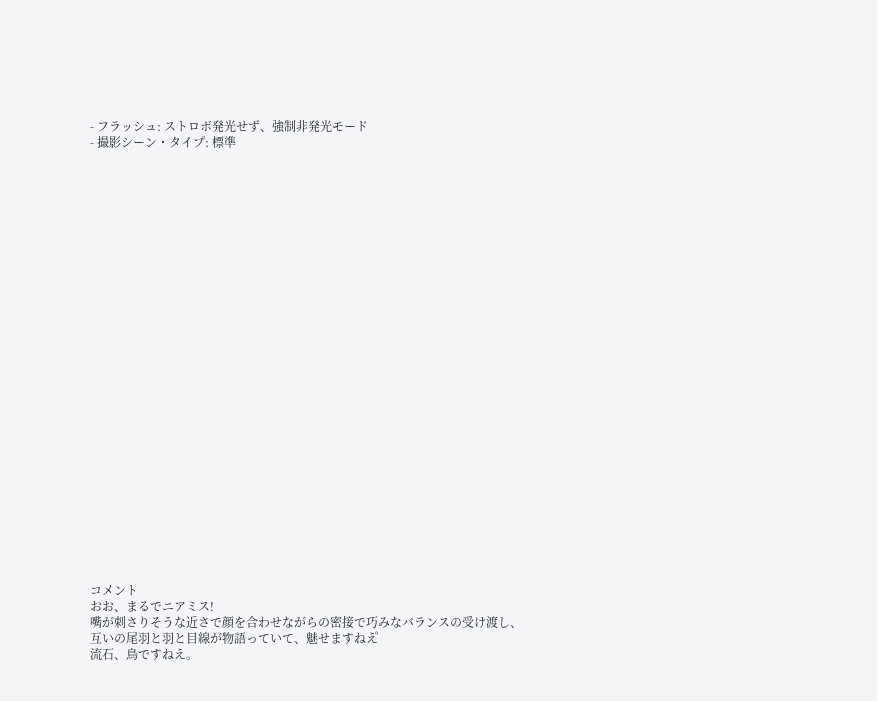- フラッシュ: ストロボ発光せず、強制非発光モード
- 撮影シーン・タイプ: 標準



























コメント
おお、まるでニアミス!
嘴が刺さりそうな近さで顔を合わせながらの密接で巧みなバランスの受け渡し、
互いの尾羽と羽と目線が物語っていて、魅せますねえ゚
流石、鳥ですねえ。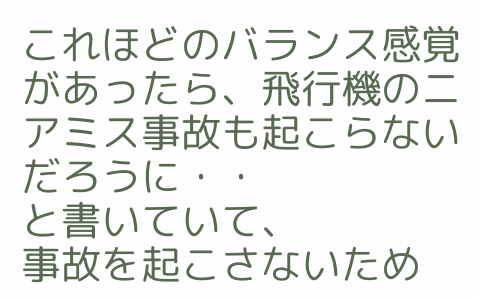これほどのバランス感覚があったら、飛行機のニアミス事故も起こらないだろうに・・
と書いていて、
事故を起こさないため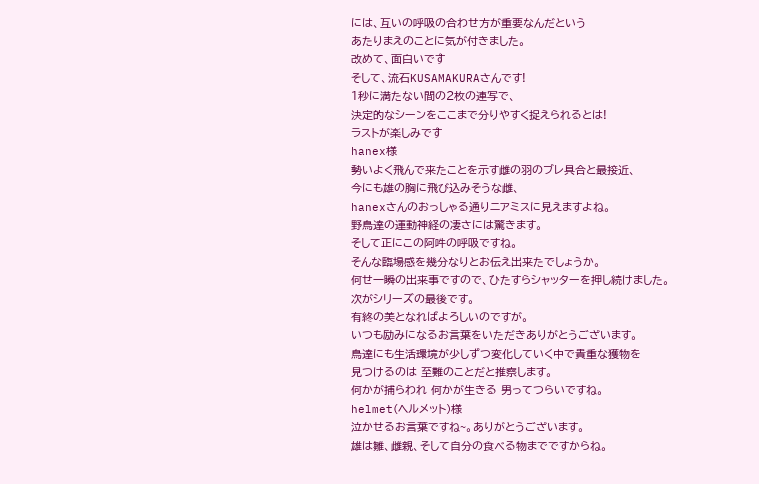には、互いの呼吸の合わせ方が重要なんだという
あたりまえのことに気が付きました。
改めて、面白いです゚
そして、流石KUSAMAKURAさんです!
1秒に満たない間の2枚の連写で、
決定的なシーンをここまで分りやすく捉えられるとは!
ラストが楽しみです゚
hanex様
勢いよく飛んで来たことを示す雌の羽のブレ具合と最接近、
今にも雄の胸に飛び込みそうな雌、
hanexさんのおっしゃる通りニアミスに見えますよね。
野鳥達の運動神経の凄さには驚きます。
そして正にこの阿吽の呼吸ですね。
そんな臨場感を幾分なりとお伝え出来たでしょうか。
何せ一瞬の出来事ですので、ひたすらシャッターを押し続けました。
次がシリーズの最後です。
有終の美となればよろしいのですが。
いつも励みになるお言葉をいただきありがとうございます。
鳥達にも生活環境が少しずつ変化していく中で貴重な獲物を
見つけるのは 至難のことだと推察します。
何かが捕らわれ 何かが生きる 男ってつらいですね。
helmet(ヘルメット)様
泣かせるお言葉ですね~。ありがとうございます。
雄は雛、雌親、そして自分の食べる物までですからね。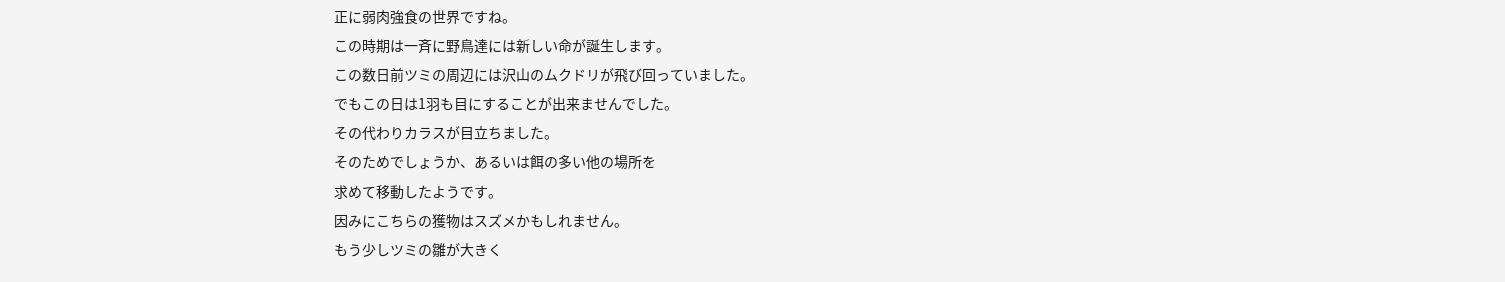正に弱肉強食の世界ですね。
この時期は一斉に野鳥達には新しい命が誕生します。
この数日前ツミの周辺には沢山のムクドリが飛び回っていました。
でもこの日は1羽も目にすることが出来ませんでした。
その代わりカラスが目立ちました。
そのためでしょうか、あるいは餌の多い他の場所を
求めて移動したようです。
因みにこちらの獲物はスズメかもしれません。
もう少しツミの雛が大きく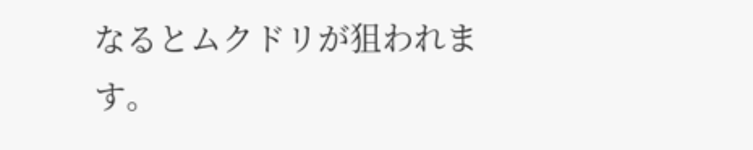なるとムクドリが狙われます。